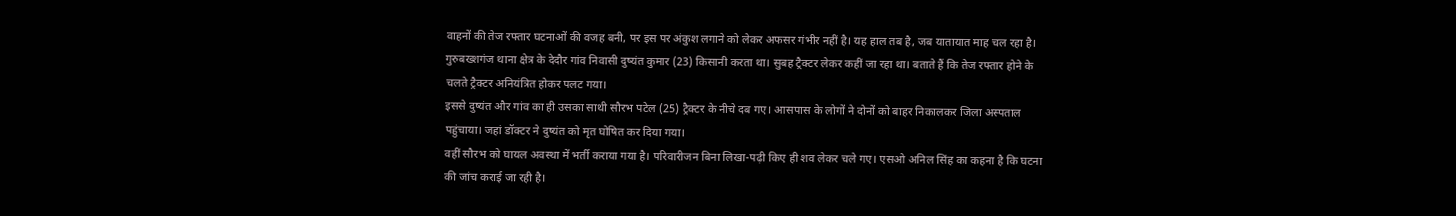वाहनों की तेज रफ्तार घटनाओं की वजह बनी, पर इस पर अंकुश लगाने को लेकर अफसर गंभीर नहीं है। यह हाल तब है, जब यातायात माह चल रहा है।
गुरुबख्शगंज थाना क्षेत्र के देदौर गांव निवासी दुष्यंत कुमार (23) किसानी करता था। सुबह ट्रैक्टर लेकर कहीं जा रहा था। बताते हैं कि तेज रफ्तार होने के चलते ट्रैक्टर अनियंत्रित होकर पलट गया।
इससे दुष्यंत और गांव का ही उसका साथी सौरभ पटेल (25) ट्रैक्टर के नीचे दब गए। आसपास के लोगों ने दोनों को बाहर निकालकर जिला अस्पताल पहुंचाया। जहां डॉक्टर ने दुष्यंत को मृत घोषित कर दिया गया।
वहीं सौरभ को घायल अवस्था में भर्ती कराया गया है। परिवारीजन बिना लिखा-पढ़ी किए ही शव लेकर चले गए। एसओ अनिल सिंह का कहना है कि घटना की जांच कराई जा रही है।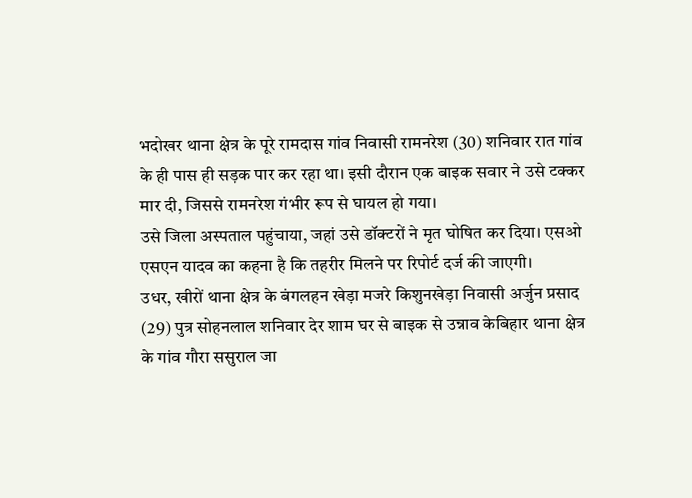भदोखर थाना क्षेत्र के पूरे रामदास गांव निवासी रामनरेश (30) शनिवार रात गांव के ही पास ही सड़क पार कर रहा था। इसी दौरान एक बाइक सवार ने उसे टक्कर मार दी, जिससे रामनरेश गंभीर रूप से घायल हो गया।
उसे जिला अस्पताल पहुंचाया, जहां उसे डॉक्टरों ने मृत घोषित कर दिया। एसओ एसएन यादव का कहना है कि तहरीर मिलने पर रिपोर्ट दर्ज की जाएगी।
उधर, खीरों थाना क्षेत्र के बंगलहन खेड़ा मजरे किशुनखेड़ा निवासी अर्जुन प्रसाद (29) पुत्र सोहनलाल शनिवार देर शाम घर से बाइक से उन्नाव केबिहार थाना क्षेत्र के गांव गौरा ससुराल जा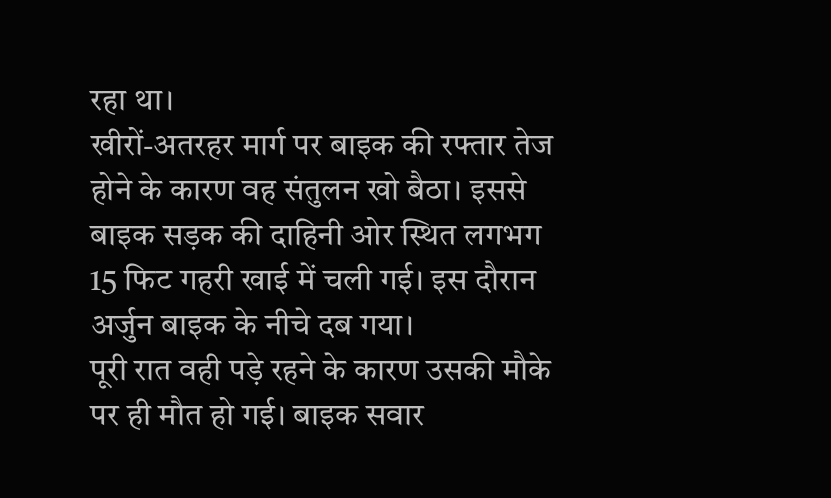रहा था।
खीरों-अतरहर मार्ग पर बाइक की रफ्तार तेज होने के कारण वह संतुलन खो बैठा। इससे बाइक सड़क की दाहिनी ओर स्थित लगभग 15 फिट गहरी खाई में चली गई। इस दौरान अर्जुन बाइक के नीचे दब गया।
पूरी रात वही पड़े रहने के कारण उसकी मौके पर ही मौत हो गई। बाइक सवार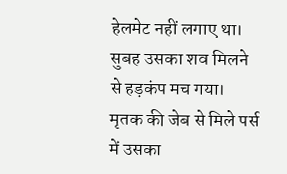हेलमेट नहीं लगाए था। सुबह उसका शव मिलने से हड़कंप मच गया।
मृतक की जेब से मिले पर्स में उसका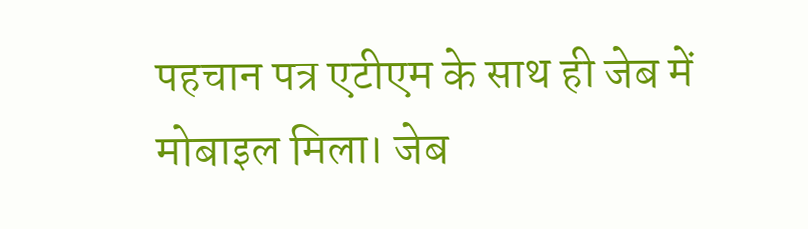पहचान पत्र एटीएम के साथ ही जेब में मोबाइल मिला। जेब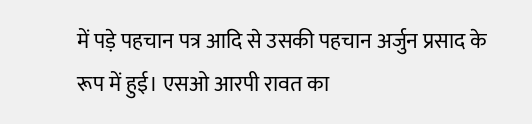में पड़े पहचान पत्र आदि से उसकी पहचान अर्जुन प्रसाद के रूप में हुई। एसओ आरपी रावत का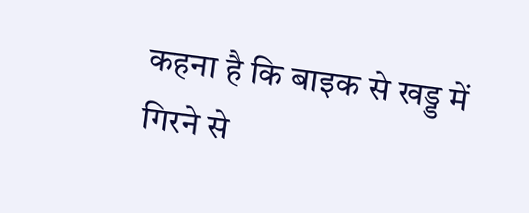कहना है कि बाइक से खड्ड में गिरने से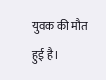युवक की मौत हुई है।